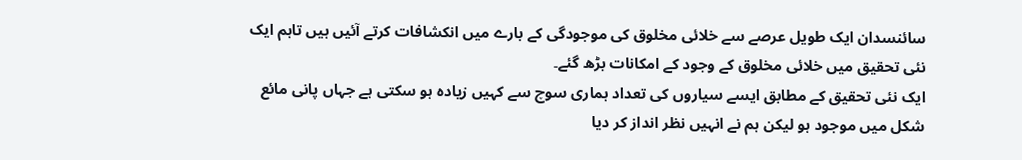سائنسدان ایک طویل عرصے سے خلائی مخلوق کی موجودگی کے بارے میں انکشافات کرتے آئیں ہیں تاہم ایک نئی تحقیق میں خلائی مخلوق کے وجود کے امکانات بڑھ گئے۔
ایک نئی تحقیق کے مطابق ایسے سیاروں کی تعداد ہماری سوچ سے کہیں زیادہ ہو سکتی ہے جہاں پانی مائع شکل میں موجود ہو لیکن ہم نے انہیں نظر انداز کر دیا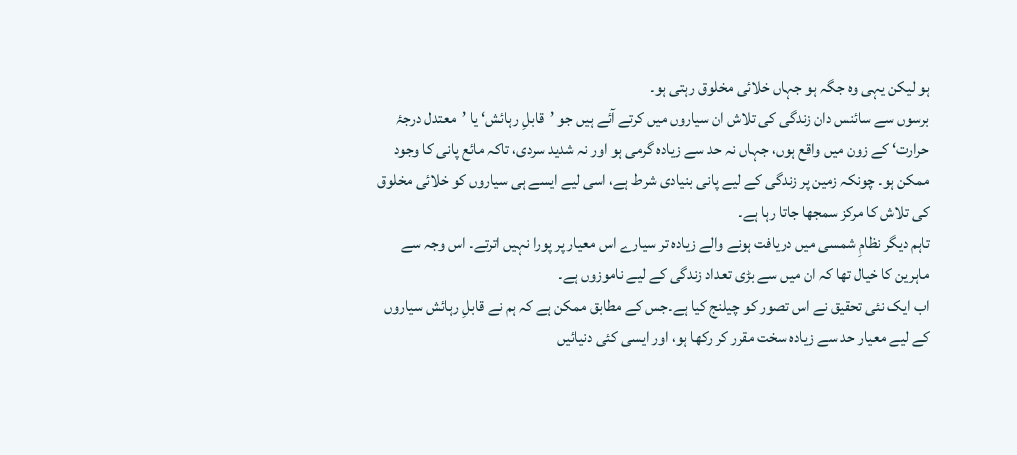ہو لیکن یہی وہ جگہ ہو جہاں خلائی مخلوق رہتی ہو۔
برسوں سے سائنس دان زندگی کی تلاش ان سیاروں میں کرتے آئے ہیں جو ’قابلِ رہائش‘ یا ’معتدل درجۂ حرارت‘ کے زون میں واقع ہوں، جہاں نہ حد سے زیادہ گرمی ہو اور نہ شدید سردی، تاکہ مائع پانی کا وجود ممکن ہو۔ چونکہ زمین پر زندگی کے لیے پانی بنیادی شرط ہے، اسی لیے ایسے ہی سیاروں کو خلائی مخلوق کی تلاش کا مرکز سمجھا جاتا رہا ہے۔
تاہم دیگر نظامِ شمسی میں دریافت ہونے والے زیادہ تر سیارے اس معیار پر پورا نہیں اترتے۔ اس وجہ سے ماہرین کا خیال تھا کہ ان میں سے بڑی تعداد زندگی کے لیے ناموزوں ہے۔
اب ایک نئی تحقیق نے اس تصور کو چیلنج کیا ہے۔جس کے مطابق ممکن ہے کہ ہم نے قابلِ رہائش سیاروں کے لیے معیار حد سے زیادہ سخت مقرر کر رکھا ہو، اور ایسی کئی دنیائیں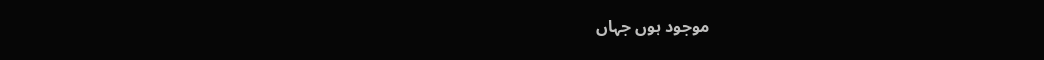موجود ہوں جہاں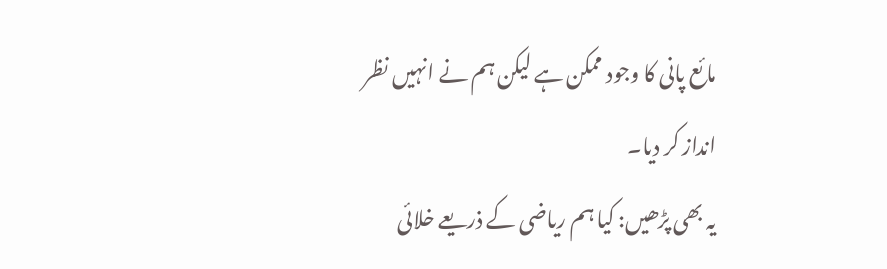مائع پانی کا وجود ممکن ہے لیکن ہم نے انہیں نظر انداز کر دیا۔
یہ بھی پڑھیں: کیا ہم ریاضی کے ذریعے خلائی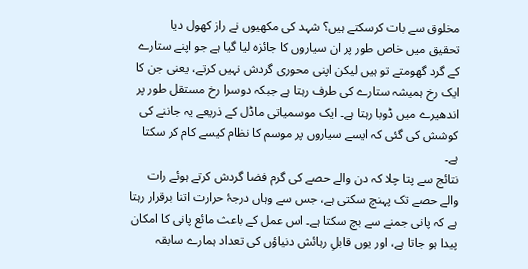مخلوق سے بات کرسکتے ہیں؟ شہد کی مکھیوں نے راز کھول دیا
تحقیق میں خاص طور پر ان سیاروں کا جائزہ لیا گیا ہے جو اپنے ستارے کے گرد گھومتے تو ہیں لیکن اپنی محوری گردش نہیں کرتے، یعنی جن کا ایک رخ ہمیشہ ستارے کی طرف رہتا ہے جبکہ دوسرا رخ مستقل طور پر اندھیرے میں ڈوبا رہتا ہے۔ ایک موسمیاتی ماڈل کے ذریعے یہ جاننے کی کوشش کی گئی کہ ایسے سیاروں پر موسم کا نظام کیسے کام کر سکتا ہے۔
نتائج سے پتا چلا کہ دن والے حصے کی گرم فضا گردش کرتے ہوئے رات والے حصے تک پہنچ سکتی ہے، جس سے وہاں درجۂ حرارت اتنا برقرار رہتا ہے کہ پانی جمنے سے بچ سکتا ہے۔ اس عمل کے باعث مائع پانی کا امکان پیدا ہو جاتا ہے، اور یوں قابلِ رہائش دنیاؤں کی تعداد ہمارے سابقہ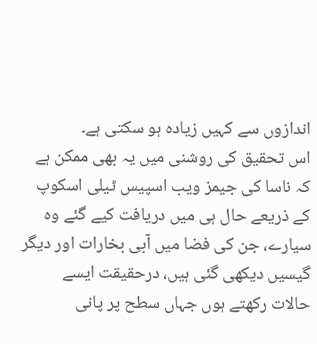اندازوں سے کہیں زیادہ ہو سکتی ہے۔
اس تحقیق کی روشنی میں یہ بھی ممکن ہے کہ ناسا کی جیمز ویب اسپیس ٹیلی اسکوپ کے ذریعے حال ہی میں دریافت کیے گئے وہ سیارے، جن کی فضا میں آبی بخارات اور دیگر گیسیں دیکھی گئی ہیں، درحقیقت ایسے حالات رکھتے ہوں جہاں سطح پر پانی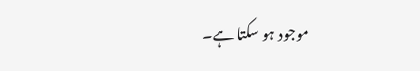موجود ہو سکتا ہے۔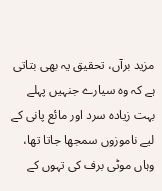مزید برآں، تحقیق یہ بھی بتاتی ہے کہ وہ سیارے جنہیں پہلے بہت زیادہ سرد اور مائع پانی کے لیے ناموزوں سمجھا جاتا تھا، وہاں موٹی برف کی تہوں کے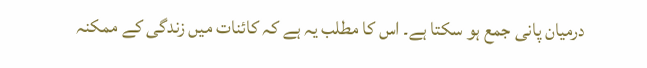درمیان پانی جمع ہو سکتا ہے۔ اس کا مطلب یہ ہے کہ کائنات میں زندگی کے ممکنہ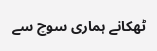ٹھکانے ہماری سوچ سے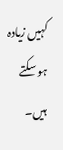کہیں زیادہ ہو سکتے ہیں۔